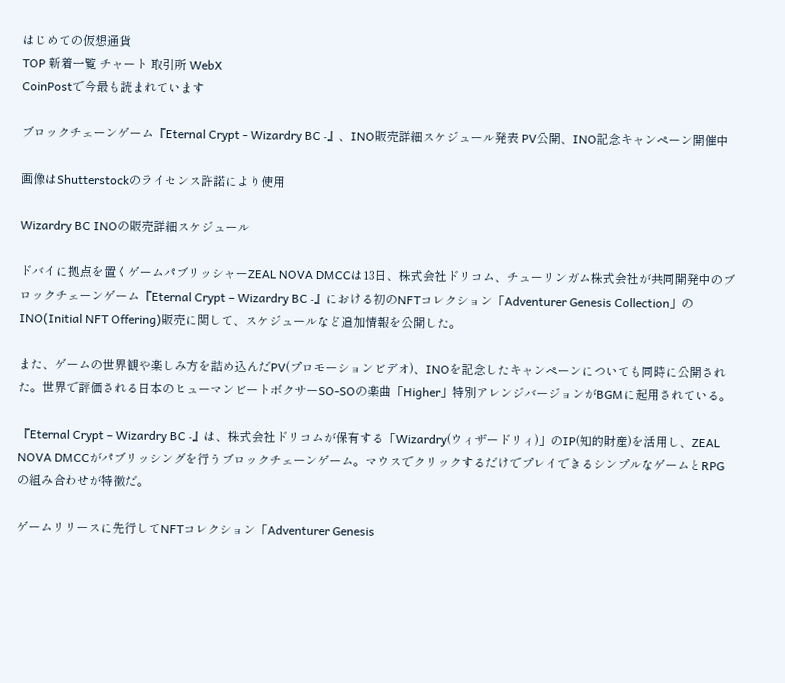はじめての仮想通貨
TOP 新着一覧 チャート 取引所 WebX
CoinPostで今最も読まれています

ブロックチェーンゲーム『Eternal Crypt - Wizardry BC -』、INO販売詳細スケジュール発表 PV公開、INO記念キャンペーン開催中

画像はShutterstockのライセンス許諾により使用

Wizardry BC INOの販売詳細スケジュール

ドバイに拠点を置くゲームパブリッシャーZEAL NOVA DMCCは13日、株式会社ドリコム、チューリンガム株式会社が共同開発中のブロックチェーンゲーム『Eternal Crypt – Wizardry BC -』における初のNFTコレクション「Adventurer Genesis Collection」のINO(Initial NFT Offering)販売に関して、スケジュールなど追加情報を公開した。

また、ゲームの世界観や楽しみ方を詰め込んだPV(プロモーションビデオ)、INOを記念したキャンペーンについても同時に公開された。世界で評価される日本のヒューマンビートボクサーSO-SOの楽曲「Higher」特別アレンジバージョンがBGMに起用されている。

『Eternal Crypt – Wizardry BC -』は、株式会社ドリコムが保有する「Wizardry(ウィザードリィ)」のIP(知的財産)を活用し、ZEAL NOVA DMCCがパブリッシングを行うブロックチェーンゲーム。マウスでクリックするだけでプレイできるシンプルなゲームとRPGの組み合わせが特徴だ。

ゲームリリースに先行してNFTコレクション「Adventurer Genesis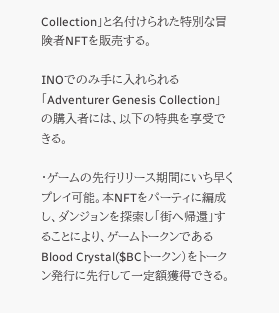Collection」と名付けられた特別な冒険者NFTを販売する。

INOでのみ手に入れられる「Adventurer Genesis Collection」の購入者には、以下の特典を享受できる。

・ゲームの先行リリース期間にいち早くプレイ可能。本NFTをパーティに編成し、ダンジョンを探索し「街へ帰還」することにより、ゲームトークンであるBlood Crystal($BCトークン)をトークン発行に先行して一定額獲得できる。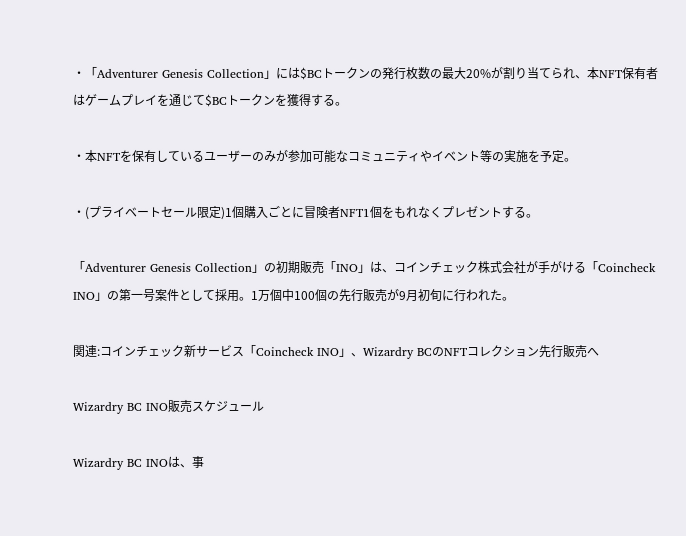・「Adventurer Genesis Collection」には$BCトークンの発行枚数の最大20%が割り当てられ、本NFT保有者はゲームプレイを通じて$BCトークンを獲得する。

・本NFTを保有しているユーザーのみが参加可能なコミュニティやイベント等の実施を予定。

・(プライベートセール限定)1個購入ごとに冒険者NFT1個をもれなくプレゼントする。

「Adventurer Genesis Collection」の初期販売「INO」は、コインチェック株式会社が手がける「Coincheck INO」の第一号案件として採用。1万個中100個の先行販売が9月初旬に行われた。

関連:コインチェック新サービス「Coincheck INO」、Wizardry BCのNFTコレクション先行販売へ

Wizardry BC INO販売スケジュール

Wizardry BC INOは、事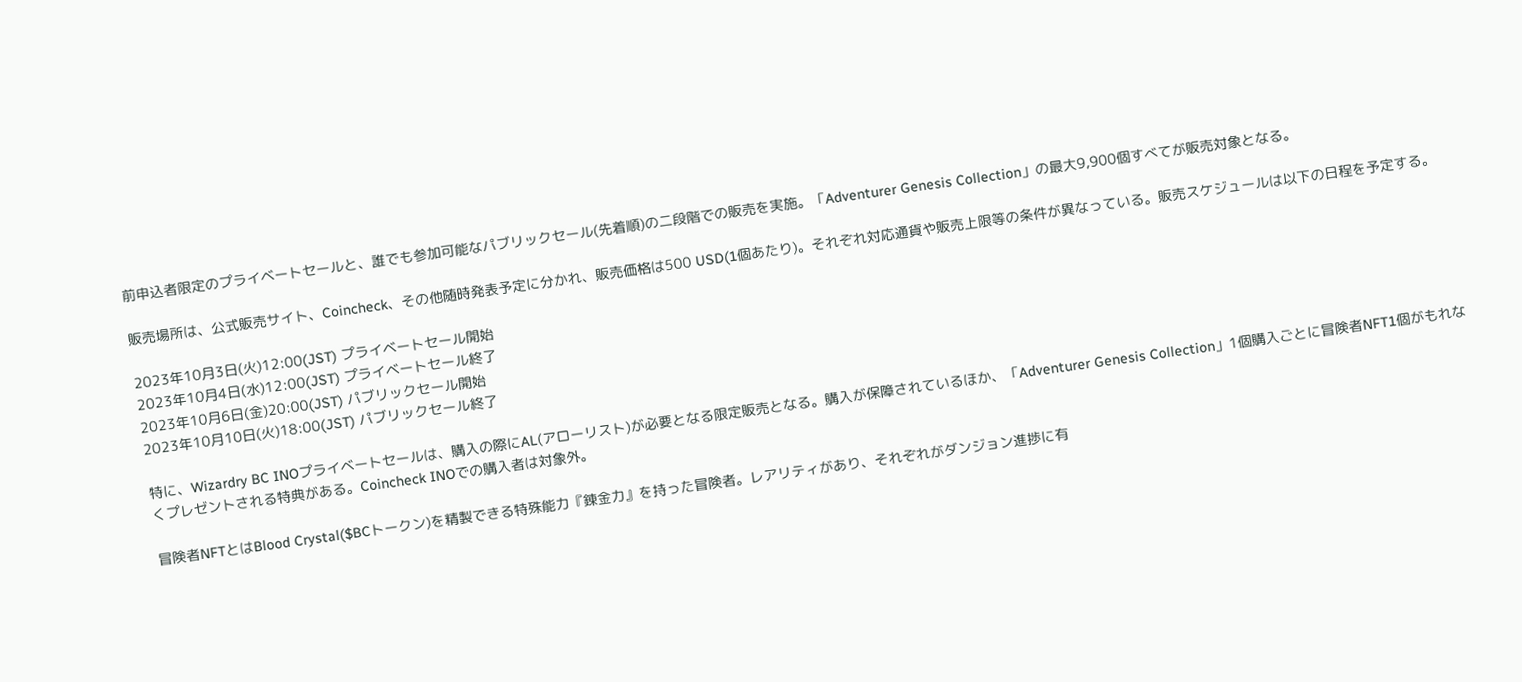前申込者限定のプライベートセールと、誰でも参加可能なパブリックセール(先着順)の二段階での販売を実施。「Adventurer Genesis Collection」の最大9,900個すべてが販売対象となる。

販売場所は、公式販売サイト、Coincheck、その他随時発表予定に分かれ、販売価格は500 USD(1個あたり)。それぞれ対応通貨や販売上限等の条件が異なっている。販売スケジュールは以下の日程を予定する。

2023年10月3日(火)12:00(JST) プライベートセール開始
2023年10月4日(水)12:00(JST) プライベートセール終了
2023年10月6日(金)20:00(JST) パブリックセール開始
2023年10月10日(火)18:00(JST) パブリックセール終了

特に、Wizardry BC INOプライベートセールは、購入の際にAL(アローリスト)が必要となる限定販売となる。購入が保障されているほか、「Adventurer Genesis Collection」1個購入ごとに冒険者NFT1個がもれなくプレゼントされる特典がある。Coincheck INOでの購入者は対象外。

冒険者NFTとはBlood Crystal($BCトークン)を精製できる特殊能力『錬金力』を持った冒険者。レアリティがあり、それぞれがダンジョン進捗に有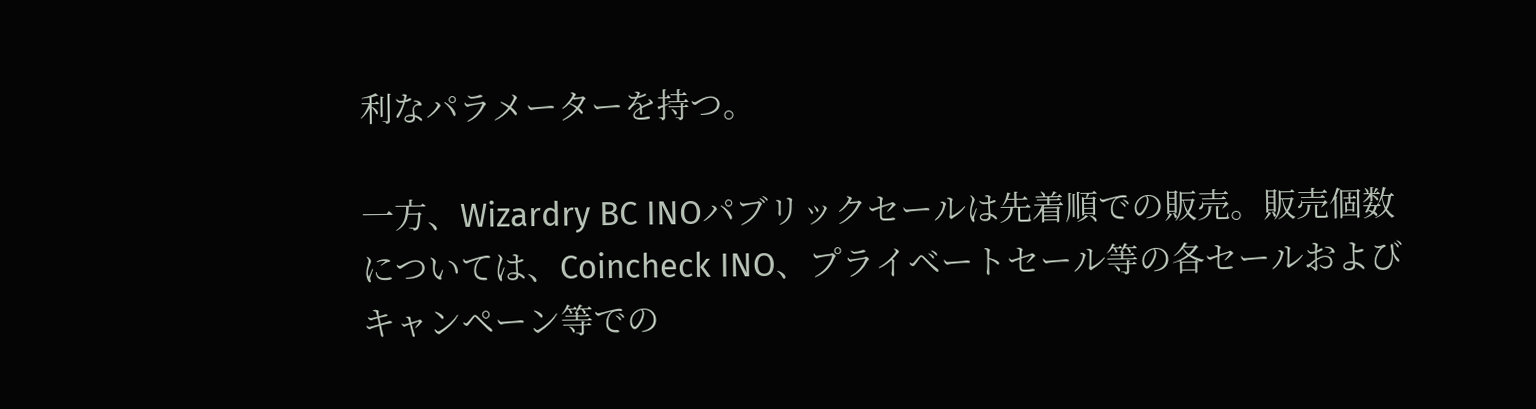利なパラメーターを持つ。

一方、Wizardry BC INOパブリックセールは先着順での販売。販売個数については、Coincheck INO、プライベートセール等の各セールおよびキャンペーン等での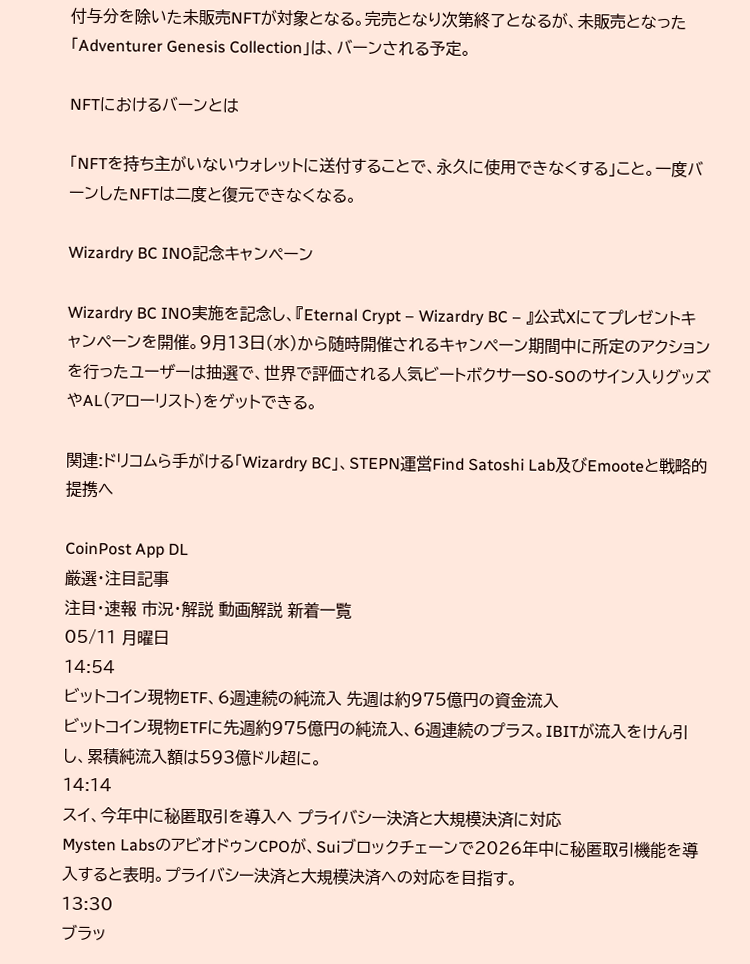付与分を除いた未販売NFTが対象となる。完売となり次第終了となるが、未販売となった「Adventurer Genesis Collection」は、バーンされる予定。

NFTにおけるバーンとは

「NFTを持ち主がいないウォレットに送付することで、永久に使用できなくする」こと。一度バーンしたNFTは二度と復元できなくなる。

Wizardry BC INO記念キャンペーン

Wizardry BC INO実施を記念し、『Eternal Crypt – Wizardry BC – 』公式Xにてプレゼントキャンペーンを開催。9月13日(水)から随時開催されるキャンペーン期間中に所定のアクションを行ったユーザーは抽選で、世界で評価される人気ビートボクサーSO-SOのサイン入りグッズやAL(アローリスト)をゲットできる。

関連:ドリコムら手がける「Wizardry BC」、STEPN運営Find Satoshi Lab及びEmooteと戦略的提携へ

CoinPost App DL
厳選・注目記事
注目・速報 市況・解説 動画解説 新着一覧
05/11 月曜日
14:54
ビットコイン現物ETF、6週連続の純流入 先週は約975億円の資金流入
ビットコイン現物ETFに先週約975億円の純流入、6週連続のプラス。IBITが流入をけん引し、累積純流入額は593億ドル超に。
14:14
スイ、今年中に秘匿取引を導入へ プライバシー決済と大規模決済に対応
Mysten LabsのアビオドゥンCPOが、Suiブロックチェーンで2026年中に秘匿取引機能を導入すると表明。プライバシー決済と大規模決済への対応を目指す。
13:30
ブラッ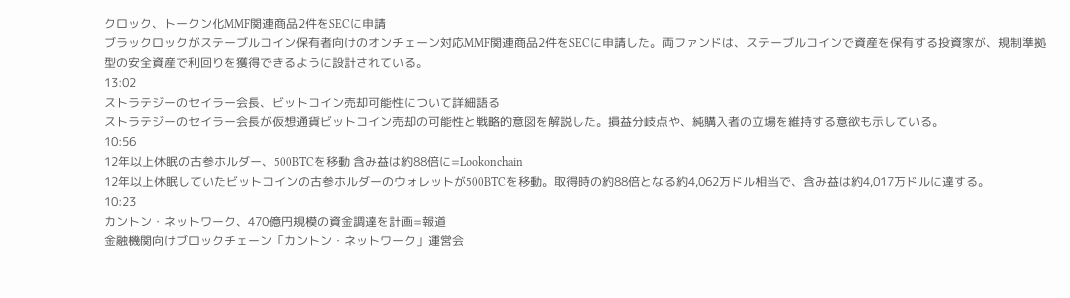クロック、トークン化MMF関連商品2件をSECに申請
ブラックロックがステーブルコイン保有者向けのオンチェーン対応MMF関連商品2件をSECに申請した。両ファンドは、ステーブルコインで資産を保有する投資家が、規制準拠型の安全資産で利回りを獲得できるように設計されている。
13:02
ストラテジーのセイラー会長、ビットコイン売却可能性について詳細語る
ストラテジーのセイラー会長が仮想通貨ビットコイン売却の可能性と戦略的意図を解説した。損益分岐点や、純購入者の立場を維持する意欲も示している。
10:56
12年以上休眠の古参ホルダー、500BTCを移動 含み益は約88倍に=Lookonchain
12年以上休眠していたビットコインの古参ホルダーのウォレットが500BTCを移動。取得時の約88倍となる約4,062万ドル相当で、含み益は約4,017万ドルに達する。
10:23
カントン・ネットワーク、470億円規模の資金調達を計画=報道
金融機関向けブロックチェーン「カントン・ネットワーク」運営会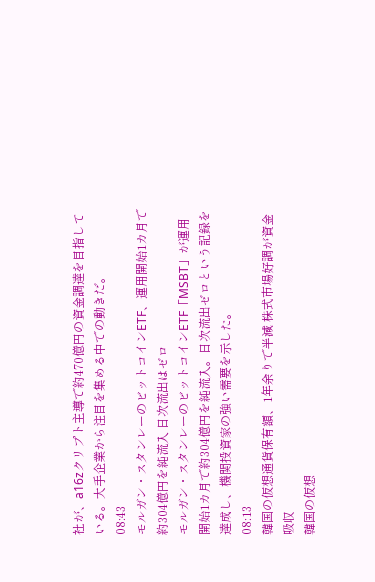社が、a16zクリプト主導で約470億円の資金調達を目指している。大手企業から注目を集める中での動きだ。
08:43
モルガン・スタンレーのビットコインETF、運用開始1カ月で約304億円を純流入 日次流出はゼロ
モルガン・スタンレーのビットコインETF「MSBT」が運用開始1カ月で約304億円を純流入。日次流出ゼロという記録を達成し、機関投資家の強い需要を示した。
08:13
韓国の仮想通貨保有額、1年余りで半減 株式市場好調が資金吸収
韓国の仮想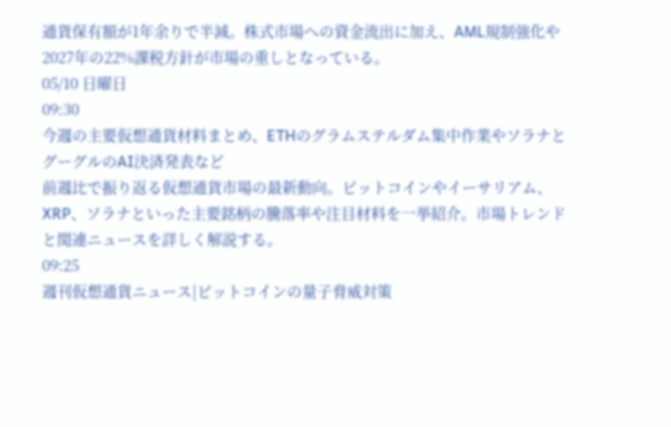通貨保有額が1年余りで半減。株式市場への資金流出に加え、AML規制強化や2027年の22%課税方針が市場の重しとなっている。
05/10 日曜日
09:30
今週の主要仮想通貨材料まとめ、ETHのグラムステルダム集中作業やソラナとグーグルのAI決済発表など
前週比で振り返る仮想通貨市場の最新動向。ビットコインやイーサリアム、XRP、ソラナといった主要銘柄の騰落率や注目材料を一挙紹介。市場トレンドと関連ニュースを詳しく解説する。
09:25
週刊仮想通貨ニュース|ビットコインの量子脅威対策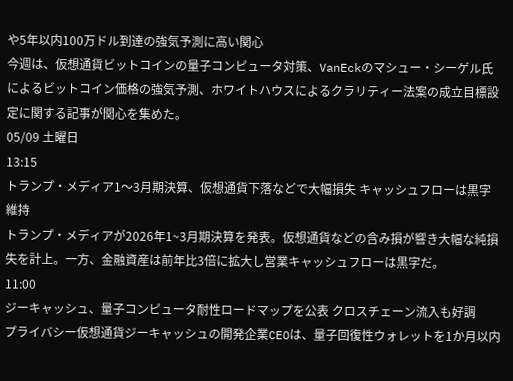や5年以内100万ドル到達の強気予測に高い関心
今週は、仮想通貨ビットコインの量子コンピュータ対策、VanEckのマシュー・シーゲル氏によるビットコイン価格の強気予測、ホワイトハウスによるクラリティー法案の成立目標設定に関する記事が関心を集めた。
05/09 土曜日
13:15
トランプ・メディア1〜3月期決算、仮想通貨下落などで大幅損失 キャッシュフローは黒字維持
トランプ・メディアが2026年1~3月期決算を発表。仮想通貨などの含み損が響き大幅な純損失を計上。一方、金融資産は前年比3倍に拡大し営業キャッシュフローは黒字だ。
11:00
ジーキャッシュ、量子コンピュータ耐性ロードマップを公表 クロスチェーン流入も好調
プライバシー仮想通貨ジーキャッシュの開発企業CEOは、量子回復性ウォレットを1か月以内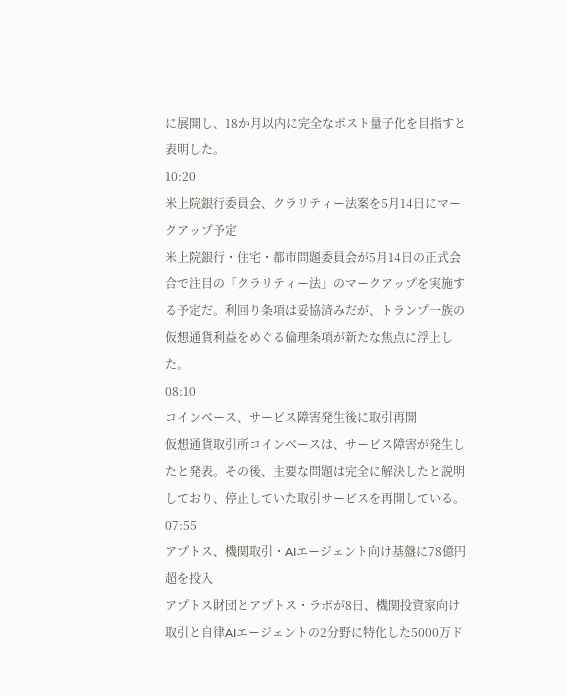に展開し、18か月以内に完全なポスト量子化を目指すと表明した。
10:20
米上院銀行委員会、クラリティー法案を5月14日にマークアップ予定
米上院銀行・住宅・都市問題委員会が5月14日の正式会合で注目の「クラリティー法」のマークアップを実施する予定だ。利回り条項は妥協済みだが、トランプ一族の仮想通貨利益をめぐる倫理条項が新たな焦点に浮上した。
08:10
コインベース、サービス障害発生後に取引再開
仮想通貨取引所コインベースは、サービス障害が発生したと発表。その後、主要な問題は完全に解決したと説明しており、停止していた取引サービスを再開している。
07:55
アプトス、機関取引・AIエージェント向け基盤に78億円超を投入
アプトス財団とアプトス・ラボが8日、機関投資家向け取引と自律AIエージェントの2分野に特化した5000万ド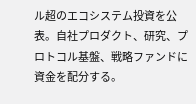ル超のエコシステム投資を公表。自社プロダクト、研究、プロトコル基盤、戦略ファンドに資金を配分する。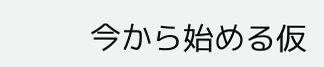今から始める仮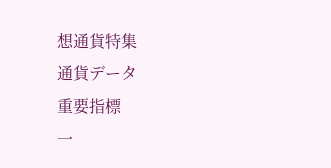想通貨特集
通貨データ
重要指標
一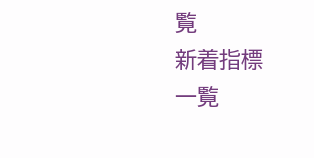覧
新着指標
一覧